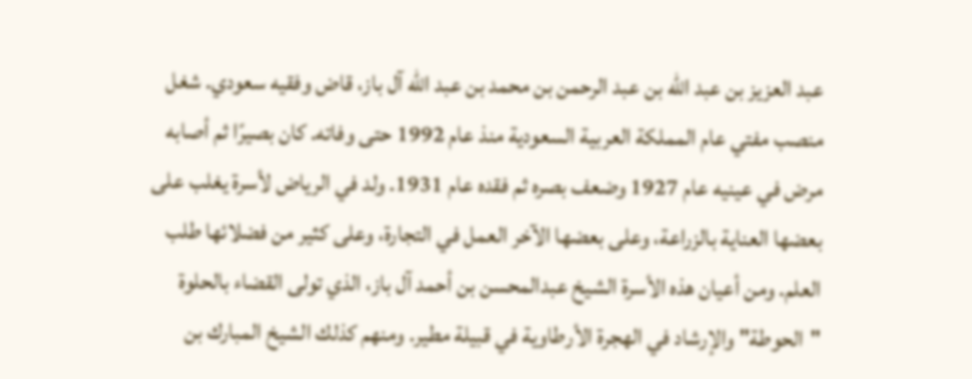عبد العزيز بن عبد الله بن عبد الرحمن بن محمد بن عبد الله آل باز، قاض وفقيه سعودي. شغل منصب مفتي عام المملكة العربية السعودية منذ عام 1992 حتى وفاته. كان بصيرًا ثم أصابه مرض في عينيه عام 1927 وضعف بصره ثم فقده عام 1931. ولد في الرياض لأسرة يغلب على بعضها العناية بالزراعة، وعلى بعضها الآخر العمل في التجارة، وعلى كثير من فضلائها طلب العلم. ومن أعيان هذه الأسرة الشيخ عبدالمحسن بن أحمد آل باز، الذي تولى القضاء بالحلوة "الحوطة" والإرشاد في الهجرة الأرطاوية في قبيلة مطير. ومنهم كذلك الشيخ المبارك بن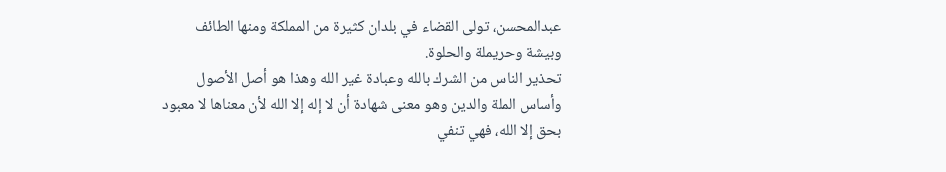عبدالمحسن، تولى القضاء في بلدان كثيرة من المملكة ومنها الطائف وبيشة وحريملة والحلوة.
تحذير الناس من الشرك بالله وعبادة غير الله وهذا هو أصل الأصول وأساس الملة والدين وهو معنى شهادة أن لا إله إلا الله لأن معناها لا معبود بحق إلا الله، فهي تنفي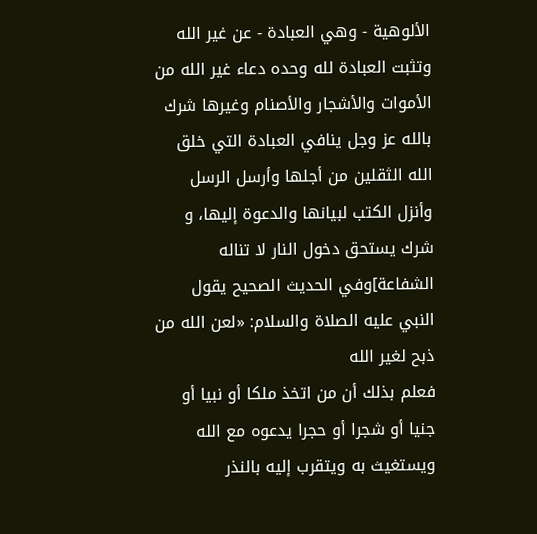الألوهية - وهي العبادة - عن غير الله وتثبت العبادة لله وحده دعاء غير الله من الأموات والأشجار والأصنام وغيرها شرك بالله عز وجل ينافي العبادة التي خلق الله الثقلين من أجلها وأرسل الرسل وأنزل الكتب لبيانها والدعوة إليها، و
شرك يستحق دخول النار لا تناله الشفاعة]وفي الحديث الصحيح يقول النبي عليه الصلاة والسلام: «لعن الله من ذبح لغير الله
فعلم بذلك أن من اتخذ ملكا أو نبيا أو جنيا أو شجرا أو حجرا يدعوه مع الله ويستغيث به ويتقرب إليه بالنذر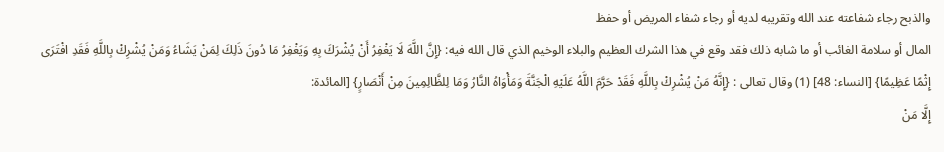والذبح رجاء شفاعته عند الله وتقريبه لديه أو رجاء شفاء المريض أو حفظ
المال أو سلامة الغائب أو ما شابه ذلك فقد وقع في هذا الشرك العظيم والبلاء الوخيم الذي قال الله فيه: {إِنَّ اللَّهَ لَا يَغْفِرُ أَنْ يُشْرَكَ بِهِ وَيَغْفِرُ مَا دُونَ ذَلِكَ لِمَنْ يَشَاءُ وَمَنْ يُشْرِكْ بِاللَّهِ فَقَدِ افْتَرَى إِثْمًا عَظِيمًا} [النساء: 48] (1) وقال تعالى : {إِنَّهُ مَنْ يُشْرِكْ بِاللَّهِ فَقَدْ حَرَّمَ اللَّهُ عَلَيْهِ الْجَنَّةَ وَمَأْوَاهُ النَّارُ وَمَا لِلظَّالِمِينَ مِنْ أَنْصَارٍ} [المائدة:
إِلَّا مَنْ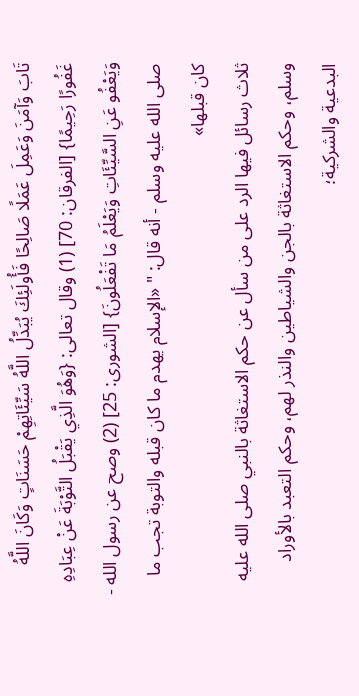تَابَ وَآمَنَ وَعَمِلَ عَمَلًا صَالِحًا فَأُولَئِكَ يُبَدِّلُ اللَّهُ سَيِّئَاتِهِمْ حَسَنَاتٍ وَكَانَ اللَّهُ غَفُورًا رَحِيمًا} [الفرقان: 70] (1) وقال تعالى: {وَهُوَ الَّذِي يَقْبَلُ التَّوْبَةَ عَنْ عِبَادِهِ وَيَعْفُو عَنِ السَّيِّئَاتِ وَيَعْلَمُ مَا تَفْعَلُونَ} [الشورى: 25] (2) وصح عن رسول الله - صلى الله عليه وسلم - أنه قال: " «الإسلام يهدم ما كان قبله والتوبة تجب ما كان قبلها»
ثلاث رسائل فيها الرد على من سأل عن حكم الاستغاثة بالنبي صلى الله عليه وسلم، وحكم الاستغاثة بالجن والشياطين والنذر لهم، وحكم التعبد بالأوراد البدعية والشركية؛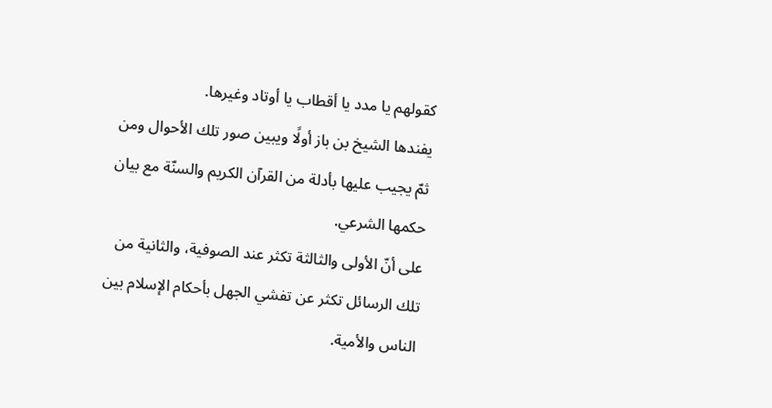كقولهم يا مدد يا أقطاب يا أوتاد وغيرها.
يفندها الشيخ بن باز أولًا ويبين صور تلك الأحوال ومن ثمّ يجيب عليها بأدلة من القرآن الكريم والسنّة مع بيان حكمها الشرعي.
على أنّ الأولى والثالثة تكثر عند الصوفية، والثانية من تلك الرسائل تكثر عن تفشي الجهل بأحكام الإسلام بين الناس والأمية.